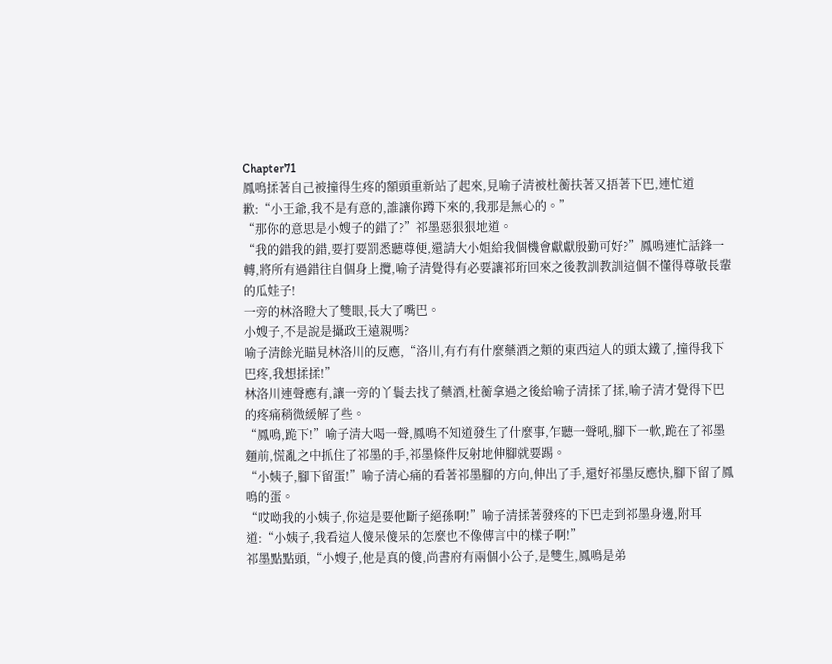Chapter71
鳳鳴揉著自己被撞得生疼的額頭重新站了起來,見喻子清被杜蘅扶著又捂著下巴,連忙道歉:“小王爺,我不是有意的,誰讓你蹲下來的,我那是無心的。”
“那你的意思是小嫂子的錯了?”祁墨惡狠狠地道。
“我的錯我的錯,要打要罰悉聽尊便,還請大小姐給我個機會獻獻殷勤可好?”鳳鳴連忙話鋒一轉,將所有過錯往自個身上攬,喻子清覺得有必要讓祁珩回來之後教訓教訓這個不懂得尊敬長輩的瓜娃子!
一旁的林洛瞪大了雙眼,長大了嘴巴。
小嫂子,不是說是攝政王遠親嗎?
喻子清餘光瞄見林洛川的反應,“洛川,有冇有什麼藥酒之類的東西這人的頭太鐵了,撞得我下巴疼,我想揉揉!”
林洛川連聲應有,讓一旁的丫鬟去找了藥酒,杜蘅拿過之後給喻子清揉了揉,喻子清才覺得下巴的疼痛稍微緩解了些。
“鳳鳴,跪下!”喻子清大喝一聲,鳳鳴不知道發生了什麼事,乍聽一聲吼,腳下一軟,跪在了祁墨麵前,慌亂之中抓住了祁墨的手,祁墨條件反射地伸腳就要踢。
“小姨子,腳下留蛋!”喻子清心痛的看著祁墨腳的方向,伸出了手,還好祁墨反應快,腳下留了鳳鳴的蛋。
“哎呦我的小姨子,你這是要他斷子絕孫啊!”喻子清揉著發疼的下巴走到祁墨身邊,附耳道:“小姨子,我看這人傻呆傻呆的怎麼也不像傳言中的樣子啊!”
祁墨點點頭,“小嫂子,他是真的傻,尚書府有兩個小公子,是雙生,鳳鳴是弟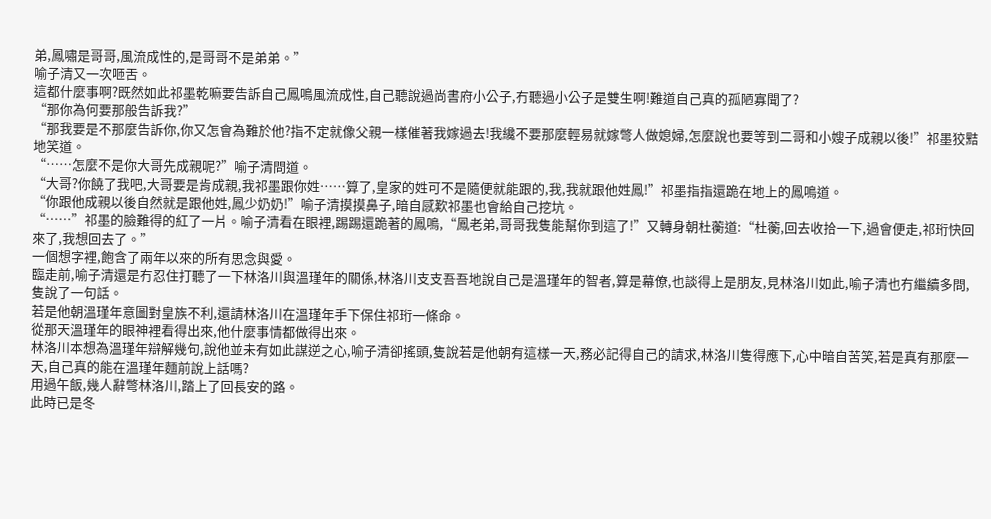弟,鳳嘯是哥哥,風流成性的,是哥哥不是弟弟。”
喻子清又一次咂舌。
這都什麼事啊?既然如此祁墨乾嘛要告訴自己鳳鳴風流成性,自己聽說過尚書府小公子,冇聽過小公子是雙生啊!難道自己真的孤陋寡聞了?
“那你為何要那般告訴我?”
“那我要是不那麼告訴你,你又怎會為難於他?指不定就像父親一樣催著我嫁過去!我纔不要那麼輕易就嫁彆人做媳婦,怎麼說也要等到二哥和小嫂子成親以後!”祁墨狡黠地笑道。
“……怎麼不是你大哥先成親呢?”喻子清問道。
“大哥?你饒了我吧,大哥要是肯成親,我祁墨跟你姓……算了,皇家的姓可不是隨便就能跟的,我,我就跟他姓鳳!”祁墨指指還跪在地上的鳳鳴道。
“你跟他成親以後自然就是跟他姓,鳳少奶奶!”喻子清摸摸鼻子,暗自感歎祁墨也會給自己挖坑。
“……”祁墨的臉難得的紅了一片。喻子清看在眼裡,踢踢還跪著的鳳鳴,“鳳老弟,哥哥我隻能幫你到這了!”又轉身朝杜蘅道:“杜蘅,回去收拾一下,過會便走,祁珩快回來了,我想回去了。”
一個想字裡,飽含了兩年以來的所有思念與愛。
臨走前,喻子清還是冇忍住打聽了一下林洛川與溫瑾年的關係,林洛川支支吾吾地說自己是溫瑾年的智者,算是幕僚,也談得上是朋友,見林洛川如此,喻子清也冇繼續多問,隻說了一句話。
若是他朝溫瑾年意圖對皇族不利,還請林洛川在溫瑾年手下保住祁珩一條命。
從那天溫瑾年的眼神裡看得出來,他什麼事情都做得出來。
林洛川本想為溫瑾年辯解幾句,說他並未有如此謀逆之心,喻子清卻搖頭,隻說若是他朝有這樣一天,務必記得自己的請求,林洛川隻得應下,心中暗自苦笑,若是真有那麼一天,自己真的能在溫瑾年麵前說上話嗎?
用過午飯,幾人辭彆林洛川,踏上了回長安的路。
此時已是冬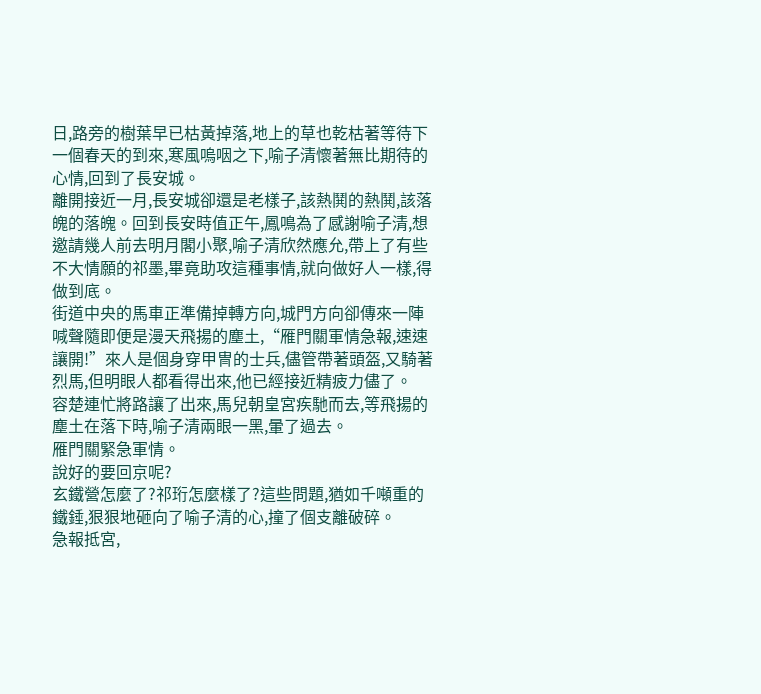日,路旁的樹葉早已枯黃掉落,地上的草也乾枯著等待下一個春天的到來,寒風嗚咽之下,喻子清懷著無比期待的心情,回到了長安城。
離開接近一月,長安城卻還是老樣子,該熱鬨的熱鬨,該落魄的落魄。回到長安時值正午,鳳鳴為了感謝喻子清,想邀請幾人前去明月閣小聚,喻子清欣然應允,帶上了有些不大情願的祁墨,畢竟助攻這種事情,就向做好人一樣,得做到底。
街道中央的馬車正準備掉轉方向,城門方向卻傳來一陣喊聲隨即便是漫天飛揚的塵土,“雁門關軍情急報,速速讓開!”來人是個身穿甲冑的士兵,儘管帶著頭盔,又騎著烈馬,但明眼人都看得出來,他已經接近精疲力儘了。
容楚連忙將路讓了出來,馬兒朝皇宮疾馳而去,等飛揚的塵土在落下時,喻子清兩眼一黑,暈了過去。
雁門關緊急軍情。
說好的要回京呢?
玄鐵營怎麼了?祁珩怎麼樣了?這些問題,猶如千噸重的鐵錘,狠狠地砸向了喻子清的心,撞了個支離破碎。
急報抵宮,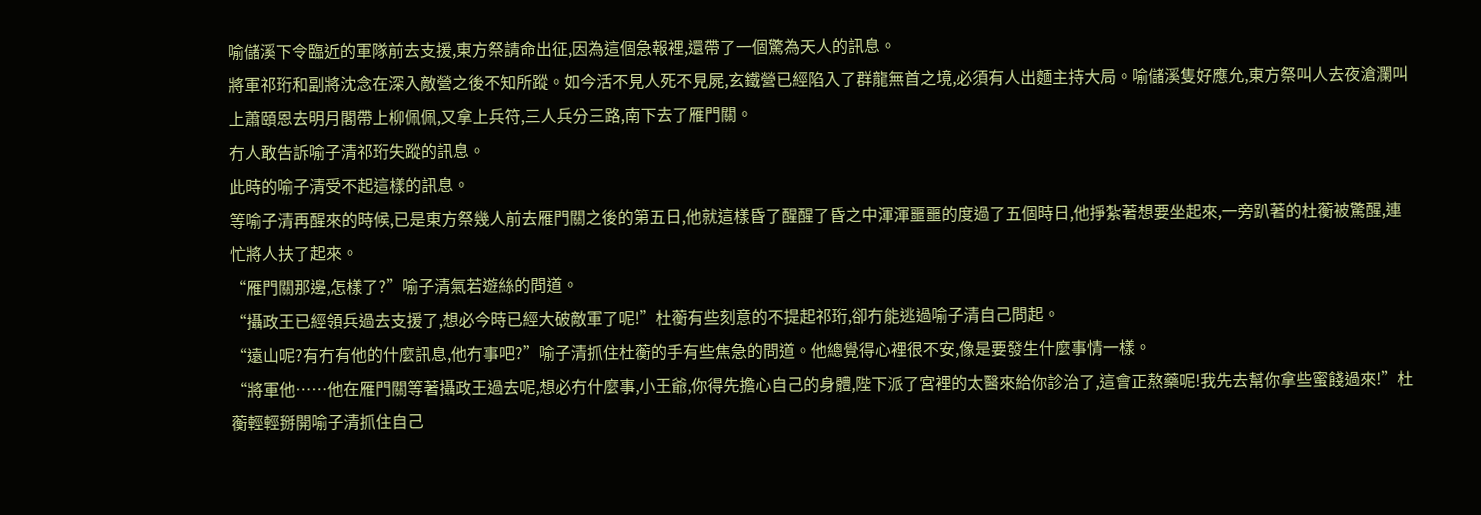喻儲溪下令臨近的軍隊前去支援,東方祭請命出征,因為這個急報裡,還帶了一個驚為天人的訊息。
將軍祁珩和副將沈念在深入敵營之後不知所蹤。如今活不見人死不見屍,玄鐵營已經陷入了群龍無首之境,必須有人出麵主持大局。喻儲溪隻好應允,東方祭叫人去夜滄瀾叫上蕭頤恩去明月閣帶上柳佩佩,又拿上兵符,三人兵分三路,南下去了雁門關。
冇人敢告訴喻子清祁珩失蹤的訊息。
此時的喻子清受不起這樣的訊息。
等喻子清再醒來的時候,已是東方祭幾人前去雁門關之後的第五日,他就這樣昏了醒醒了昏之中渾渾噩噩的度過了五個時日,他掙紮著想要坐起來,一旁趴著的杜蘅被驚醒,連忙將人扶了起來。
“雁門關那邊,怎樣了?”喻子清氣若遊絲的問道。
“攝政王已經領兵過去支援了,想必今時已經大破敵軍了呢!”杜蘅有些刻意的不提起祁珩,卻冇能逃過喻子清自己問起。
“遠山呢?有冇有他的什麼訊息,他冇事吧?”喻子清抓住杜蘅的手有些焦急的問道。他總覺得心裡很不安,像是要發生什麼事情一樣。
“將軍他……他在雁門關等著攝政王過去呢,想必冇什麼事,小王爺,你得先擔心自己的身體,陛下派了宮裡的太醫來給你診治了,這會正熬藥呢!我先去幫你拿些蜜餞過來!”杜蘅輕輕掰開喻子清抓住自己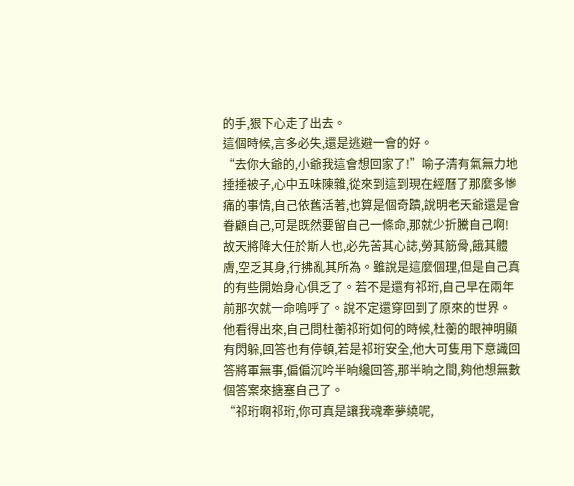的手,狠下心走了出去。
這個時候,言多必失,還是逃避一會的好。
“去你大爺的,小爺我這會想回家了!”喻子清有氣無力地捶捶被子,心中五味陳雜,從來到這到現在經曆了那麼多慘痛的事情,自己依舊活著,也算是個奇蹟,說明老天爺還是會眷顧自己,可是既然要留自己一條命,那就少折騰自己啊!
故天將降大任於斯人也,必先苦其心誌,勞其筋骨,餓其體膚,空乏其身,行拂亂其所為。雖說是這麼個理,但是自己真的有些開始身心俱乏了。若不是還有祁珩,自己早在兩年前那次就一命嗚呼了。說不定還穿回到了原來的世界。
他看得出來,自己問杜蘅祁珩如何的時候,杜蘅的眼神明顯有閃躲,回答也有停頓,若是祁珩安全,他大可隻用下意識回答將軍無事,偏偏沉吟半晌纔回答,那半晌之間,夠他想無數個答案來搪塞自己了。
“祁珩啊祁珩,你可真是讓我魂牽夢繞呢,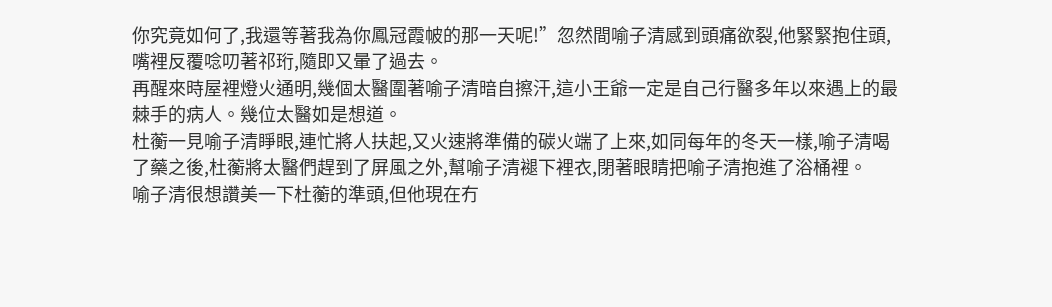你究竟如何了,我還等著我為你鳳冠霞帔的那一天呢!”忽然間喻子清感到頭痛欲裂,他緊緊抱住頭,嘴裡反覆唸叨著祁珩,隨即又暈了過去。
再醒來時屋裡燈火通明,幾個太醫圍著喻子清暗自擦汗,這小王爺一定是自己行醫多年以來遇上的最棘手的病人。幾位太醫如是想道。
杜蘅一見喻子清睜眼,連忙將人扶起,又火速將準備的碳火端了上來,如同每年的冬天一樣,喻子清喝了藥之後,杜蘅將太醫們趕到了屏風之外,幫喻子清褪下裡衣,閉著眼睛把喻子清抱進了浴桶裡。
喻子清很想讚美一下杜蘅的準頭,但他現在冇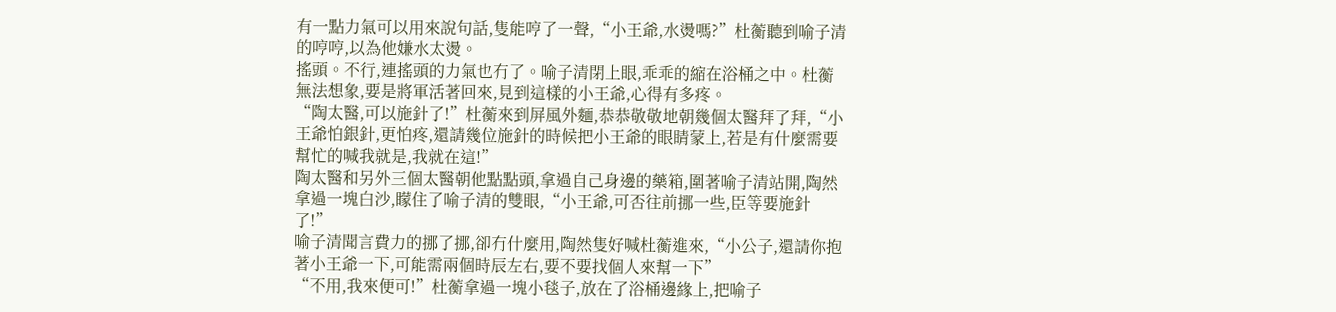有一點力氣可以用來說句話,隻能哼了一聲,“小王爺,水燙嗎?”杜蘅聽到喻子清的哼哼,以為他嫌水太燙。
搖頭。不行,連搖頭的力氣也冇了。喻子清閉上眼,乖乖的縮在浴桶之中。杜蘅無法想象,要是將軍活著回來,見到這樣的小王爺,心得有多疼。
“陶太醫,可以施針了!”杜蘅來到屏風外麵,恭恭敬敬地朝幾個太醫拜了拜,“小王爺怕銀針,更怕疼,還請幾位施針的時候把小王爺的眼睛蒙上,若是有什麼需要幫忙的喊我就是,我就在這!”
陶太醫和另外三個太醫朝他點點頭,拿過自己身邊的藥箱,圍著喻子清站開,陶然拿過一塊白沙,矇住了喻子清的雙眼,“小王爺,可否往前挪一些,臣等要施針了!”
喻子清聞言費力的挪了挪,卻冇什麼用,陶然隻好喊杜蘅進來,“小公子,還請你抱著小王爺一下,可能需兩個時辰左右,要不要找個人來幫一下”
“不用,我來便可!”杜蘅拿過一塊小毯子,放在了浴桶邊緣上,把喻子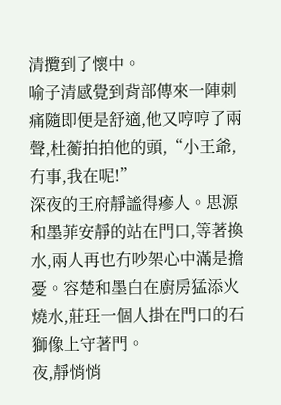清攬到了懷中。
喻子清感覺到背部傳來一陣刺痛隨即便是舒適,他又哼哼了兩聲,杜蘅拍拍他的頭,“小王爺,冇事,我在呢!”
深夜的王府靜謐得瘮人。思源和墨菲安靜的站在門口,等著換水,兩人再也冇吵架心中滿是擔憂。容楚和墨白在廚房猛添火燒水,莊玨一個人掛在門口的石獅像上守著門。
夜,靜悄悄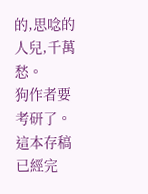的,思唸的人兒,千萬愁。
狗作者要考研了。
這本存稿已經完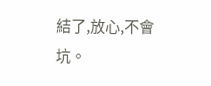結了,放心,不會坑。